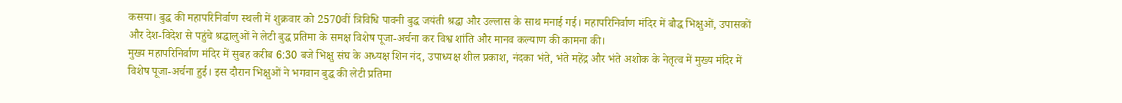कसया। बुद्ध की महापरिनिर्वाण स्थली में शुक्रवार को 2570वीं त्रिविधि पावनी बुद्ध जयंती श्रद्धा और उल्लास के साथ मनाई गई। महापरिनिर्वाण मंदिर में बौद्ध भिक्षुओं, उपासकों और देश-विदेश से पहुंचे श्रद्धालुओं ने लेटी बुद्ध प्रतिमा के समक्ष विशेष पूजा-अर्चना कर विश्व शांति और मानव कल्याण की कामना की।
मुख्य महापरिनिर्वाण मंदिर में सुबह करीब 6:30 बजे भिक्षु संघ के अध्यक्ष शिन नंद, उपाध्यक्ष शील प्रकाश, नंदका भंते, भंते महेंद्र और भंते अशोक के नेतृत्व में मुख्य मंदिर में विशेष पूजा-अर्चना हुई। इस दौरान भिक्षुओं ने भगवान बुद्ध की लेटी प्रतिमा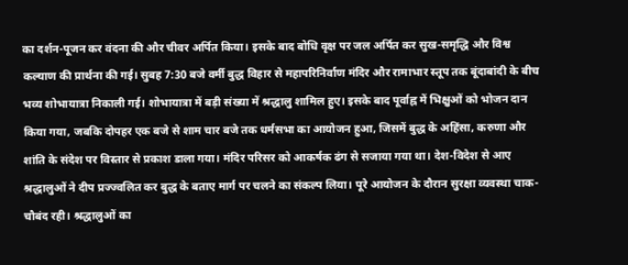का दर्शन-पूजन कर वंदना की और चीवर अर्पित किया। इसके बाद बोधि वृक्ष पर जल अर्पित कर सुख-समृद्धि और विश्व कल्याण की प्रार्थना की गई। सुबह 7:30 बजे वर्मी बुद्ध विहार से महापरिनिर्वाण मंदिर और रामाभार स्तूप तक बूंदाबांदी के बीच भव्य शोभायात्रा निकाली गई। शोभायात्रा में बड़ी संख्या में श्रद्धालु शामिल हुए। इसके बाद पूर्वाह्न में भिक्षुओं को भोजन दान किया गया, जबकि दोपहर एक बजे से शाम चार बजे तक धर्मसभा का आयोजन हुआ, जिसमें बुद्ध के अहिंसा, करुणा और शांति के संदेश पर विस्तार से प्रकाश डाला गया। मंदिर परिसर को आकर्षक ढंग से सजाया गया था। देश-विदेश से आए श्रद्धालुओं ने दीप प्रज्ज्वलित कर बुद्ध के बताए मार्ग पर चलने का संकल्प लिया। पूरे आयोजन के दौरान सुरक्षा व्यवस्था चाक-चौबंद रही। श्रद्धालुओं का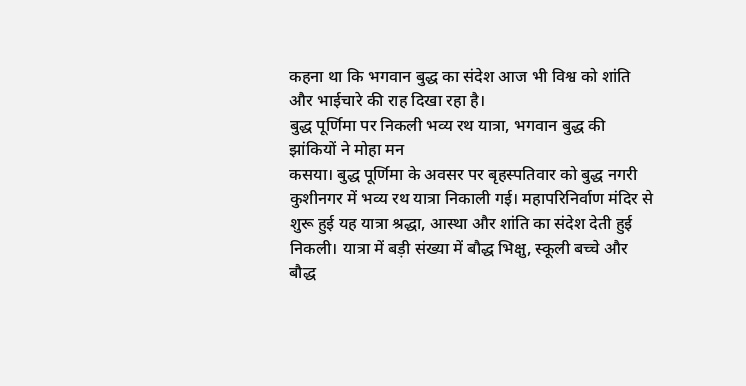कहना था कि भगवान बुद्ध का संदेश आज भी विश्व को शांति और भाईचारे की राह दिखा रहा है।
बुद्ध पूर्णिमा पर निकली भव्य रथ यात्रा, भगवान बुद्ध की झांकियों ने मोहा मन
कसया। बुद्ध पूर्णिमा के अवसर पर बृहस्पतिवार को बुद्ध नगरी कुशीनगर में भव्य रथ यात्रा निकाली गई। महापरिनिर्वाण मंदिर से शुरू हुई यह यात्रा श्रद्धा, आस्था और शांति का संदेश देती हुई निकली। यात्रा में बड़ी संख्या में बौद्ध भिक्षु, स्कूली बच्चे और बौद्ध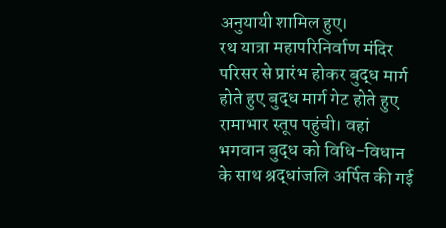अनुयायी शामिल हुए।
रथ यात्रा महापरिनिर्वाण मंदिर परिसर से प्रारंभ होकर बुद्ध मार्ग होते हुए बुद्ध मार्ग गेट होते हुए रामाभार स्तूप पहुंची। वहां भगवान बुद्ध को विधि-विधान के साथ श्रद्धांजलि अर्पित की गई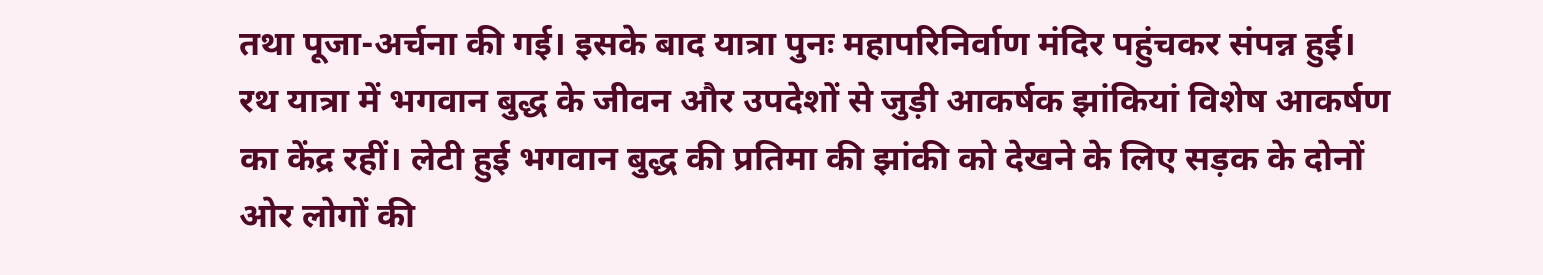तथा पूजा-अर्चना की गई। इसके बाद यात्रा पुनः महापरिनिर्वाण मंदिर पहुंचकर संपन्न हुई।
रथ यात्रा में भगवान बुद्ध के जीवन और उपदेशों से जुड़ी आकर्षक झांकियां विशेष आकर्षण का केंद्र रहीं। लेटी हुई भगवान बुद्ध की प्रतिमा की झांकी को देखने के लिए सड़क के दोनों ओर लोगों की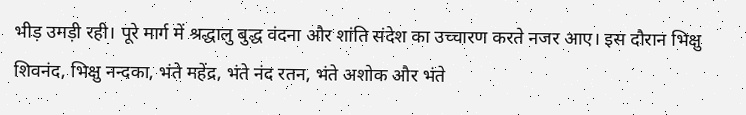भीड़ उमड़ी रही। पूरे मार्ग में श्रद्धालु बुद्ध वंदना और शांति संदेश का उच्चारण करते नजर आए। इस दौरान भिक्षु शिवनंद, भिक्षु नन्दका, भंते महेंद्र, भंते नंद रतन, भंते अशोक और भंते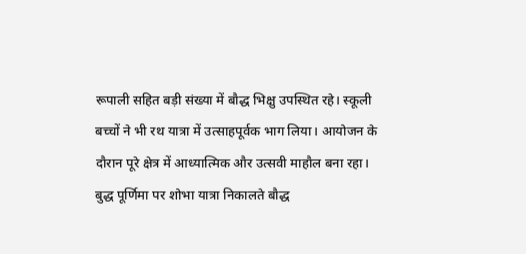रूपाली सहित बड़ी संख्या में बौद्ध भिक्षु उपस्थित रहे। स्कूली बच्चों ने भी रथ यात्रा में उत्साहपूर्वक भाग लिया। आयोजन के दौरान पूरे क्षेत्र में आध्यात्मिक और उत्सवी माहौल बना रहा।
बुद्ध पूर्णिमा पर शोभा यात्रा निकालते बौद्ध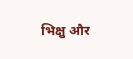भिक्षु और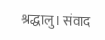श्रद्धालु। संवाद